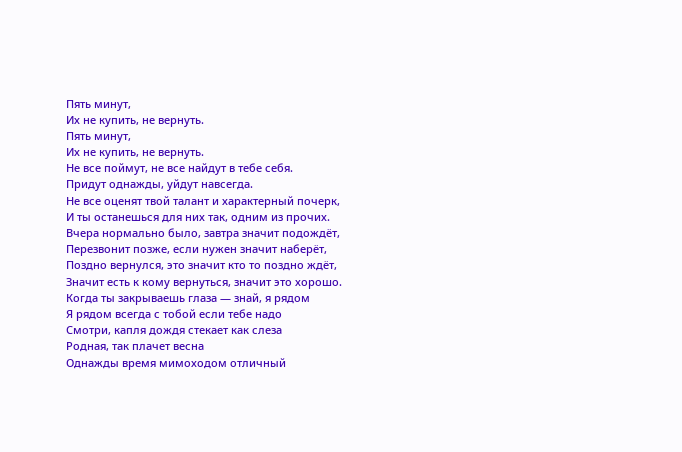Пять минут,
Их не купить, не вернуть.
Пять минут,
Их не купить, не вернуть.
Не все поймут, не все найдут в тебе себя.
Придут однажды, уйдут навсегда.
Не все оценят твой талант и характерный почерк,
И ты останешься для них так, одним из прочих.
Вчера нормально было, завтра значит подождёт,
Перезвонит позже, если нужен значит наберёт,
Поздно вернулся, это значит кто то поздно ждёт,
Значит есть к кому вернуться, значит это хорошо.
Когда ты закрываешь глаза — знай, я рядом
Я рядом всегда с тобой если тебе надо
Смотри, капля дождя стекает как слеза
Родная, так плачет весна
Однажды время мимоходом отличный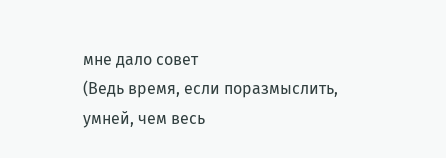мне дало совет
(Ведь время, если поразмыслить, умней, чем весь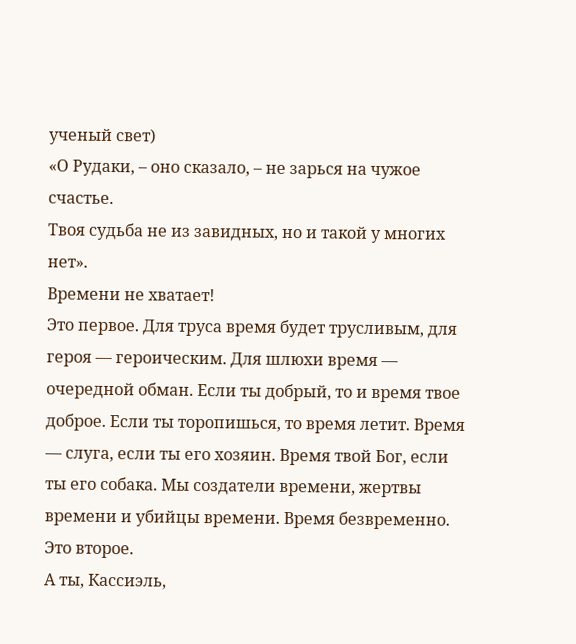ученый свет)
«О Рудаки, – оно сказало, – не зарься на чужое счастье.
Твоя судьба не из завидных, но и такой у многих нет».
Времени не хватает!
Это первое. Для труса время будет трусливым, для героя — героическим. Для шлюхи время — очередной обман. Если ты добрый, то и время твое доброе. Если ты торопишься, то время летит. Время — слуга, если ты его хозяин. Время твой Бог, если ты его собака. Мы создатели времени, жертвы времени и убийцы времени. Время безвременно. Это второе.
А ты, Кассиэль,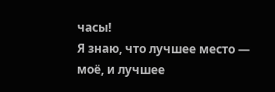часы!
Я знаю, что лучшее место — моё, и лучшее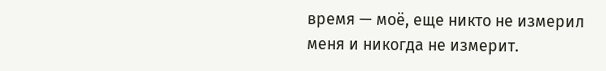время — моё, еще никто не измерил
меня и никогда не измерит.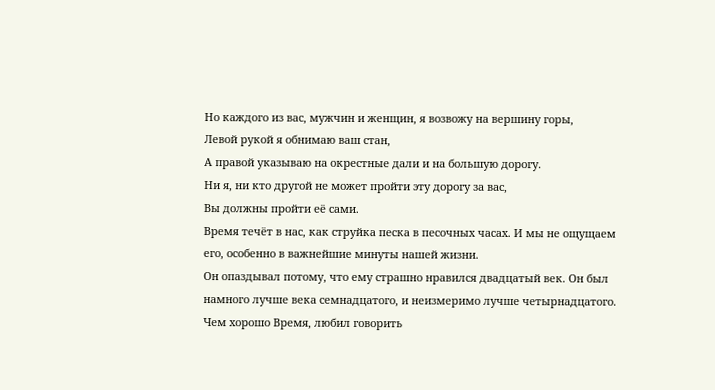Но каждого из вас, мужчин и женщин, я возвожу на вершину горы,
Левой рукой я обнимаю ваш стан,
А правой указываю на окрестные дали и на большую дорогу.
Ни я, ни кто другой не может пройти эту дорогу за вас,
Вы должны пройти её сами.
Время течёт в нас, как струйка песка в песочных часах. И мы не ощущаем его, особенно в важнейшие минуты нашей жизни.
Он опаздывал потому, что ему страшно нравился двадцатый век. Он был намного лучше века семнадцатого, и неизмеримо лучше четырнадцатого. Чем хорошо Время, любил говорить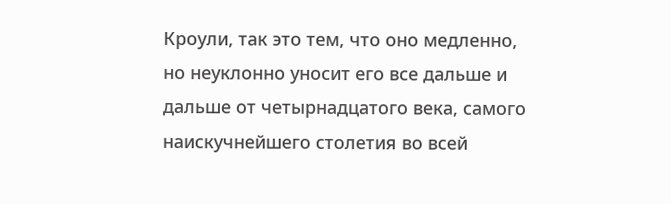Кроули, так это тем, что оно медленно, но неуклонно уносит его все дальше и дальше от четырнадцатого века, самого наискучнейшего столетия во всей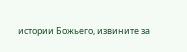истории Божьего, извините за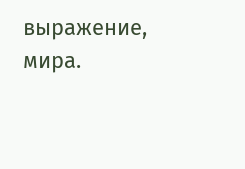выражение, мира.